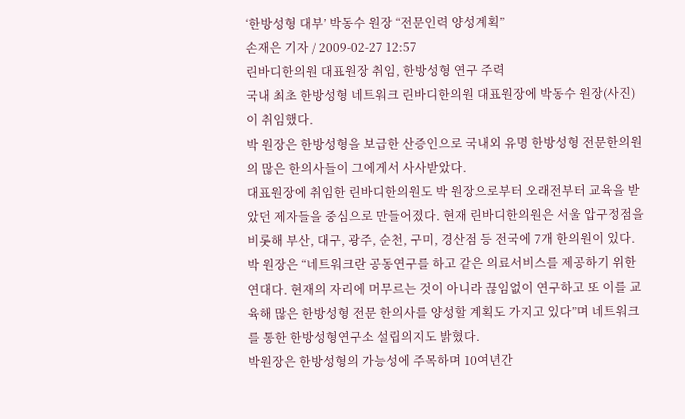‘한방성형 대부’ 박동수 원장 “전문인력 양성계획”
손재은 기자 / 2009-02-27 12:57
린바디한의원 대표원장 취임, 한방성형 연구 주력
국내 최초 한방성형 네트워크 린바디한의원 대표원장에 박동수 원장(사진)이 취임했다.
박 원장은 한방성형을 보급한 산증인으로 국내외 유명 한방성형 전문한의원의 많은 한의사들이 그에게서 사사받았다.
대표원장에 취임한 린바디한의원도 박 원장으로부터 오래전부터 교육을 받았던 제자들을 중심으로 만들어졌다. 현재 린바디한의원은 서울 압구정점을 비롯해 부산, 대구, 광주, 순천, 구미, 경산점 등 전국에 7개 한의원이 있다.
박 원장은 “네트워크란 공동연구를 하고 같은 의료서비스를 제공하기 위한 연대다. 현재의 자리에 머무르는 것이 아니라 끊임없이 연구하고 또 이를 교육해 많은 한방성형 전문 한의사를 양성할 계획도 가지고 있다”며 네트워크를 통한 한방성형연구소 설립의지도 밝혔다.
박원장은 한방성형의 가능성에 주목하며 10여년간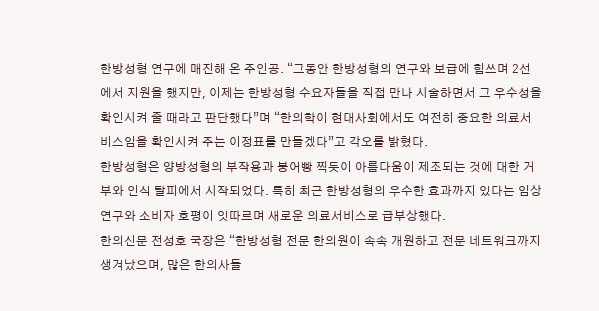한방성형 연구에 매진해 온 주인공. “그동안 한방성형의 연구와 보급에 힘쓰며 2선에서 지원을 했지만, 이제는 한방성형 수요자들을 직접 만나 시술하면서 그 우수성을 확인시켜 줄 때라고 판단했다”며 “한의학이 현대사회에서도 여전히 중요한 의료서비스임을 확인시켜 주는 이정표를 만들겠다”고 각오를 밝혔다.
한방성형은 양방성형의 부작용과 붕어빵 찍듯이 아름다움이 제조되는 것에 대한 거부와 인식 탈피에서 시작되었다. 특히 최근 한방성형의 우수한 효과까지 있다는 임상연구와 소비자 호평이 잇따르며 새로운 의료서비스로 급부상했다.
한의신문 전성호 국장은 “한방성형 전문 한의원이 속속 개원하고 전문 네트워크까지 생겨났으며, 많은 한의사들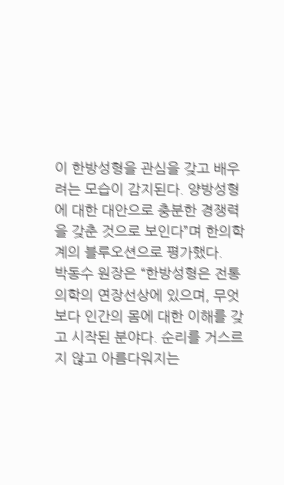이 한방성형을 관심을 갖고 배우려는 모습이 감지된다. 양방성형에 대한 대안으로 충분한 경쟁력을 갖춘 것으로 보인다”며 한의학계의 블루오션으로 평가했다.
박동수 원장은 “한방성형은 전통의학의 연장선상에 있으며, 무엇보다 인간의 몸에 대한 이해를 갖고 시작된 분야다. 순리를 거스르지 않고 아름다워지는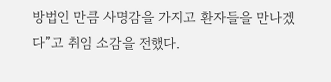방법인 만큼 사명감을 가지고 환자들을 만나겠다”고 취임 소감을 전했다.